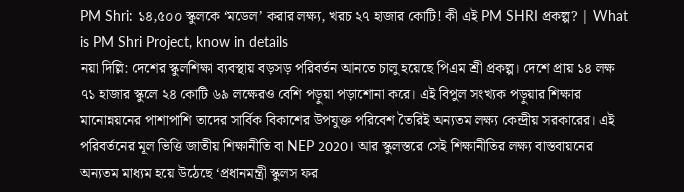PM Shri: ১৪,৫০০ স্কুলকে ‘মডেল’ করার লক্ষ্য, খরচ ২৭ হাজার কোটি! কী এই PM SHRI প্রকল্প? | What is PM Shri Project, know in details
নয়া দিল্লি: দেশের স্কুলশিক্ষা ব্যবস্থায় বড়সড় পরিবর্তন আনতে চালু হয়েছে পিএম শ্রী প্রকল্প। দেশে প্রায় ১৪ লক্ষ ৭১ হাজার স্কুলে ২৪ কোটি ৬৯ লক্ষেরও বেশি পড়ুয়া পড়াশোনা করে। এই বিপুল সংখ্যক পড়ুয়ার শিক্ষার মানোন্নয়নের পাশাপাশি তাদের সার্বিক বিকাশের উপযুক্ত পরিবেশ তৈরিই অন্যতম লক্ষ্য কেন্দ্রীয় সরকারের। এই পরিবর্তনের মূল ভিত্তি জাতীয় শিক্ষানীতি বা NEP 2020। আর স্কুলস্তরে সেই শিক্ষানীতির লক্ষ্য বাস্তবায়নের অন্যতম মাধ্যম হয়ে উঠেছে ‘প্রধানমন্ত্রী স্কুলস ফর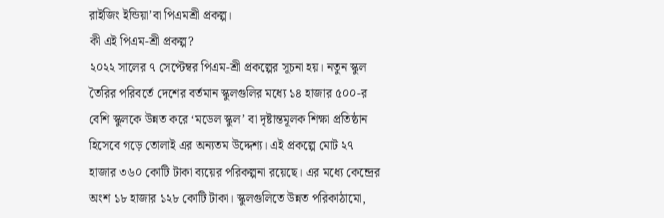রাইজিং ইন্ডিয়া’বা পিএমশ্রী প্রকল্প।
কী এই পিএম-শ্রী প্রকল্প?
২০২২ সালের ৭ সেপ্টেম্বর পিএম-শ্রী প্রকল্পের সূচনা হয়। নতুন স্কুল তৈরির পরিবর্তে দেশের বর্তমান স্কুলগুলির মধ্যে ১৪ হাজার ৫০০-র বেশি স্কুলকে উন্নত করে ‘মডেল স্কুল’ বা দৃষ্টান্তমূলক শিক্ষা প্রতিষ্ঠান হিসেবে গড়ে তোলাই এর অন্যতম উদ্দেশ্য। এই প্রকল্পে মোট ২৭ হাজার ৩৬০ কোটি টাকা ব্যয়ের পরিকল্পনা রয়েছে। এর মধ্যে কেন্দ্রের অংশ ১৮ হাজার ১২৮ কোটি টাকা। স্কুলগুলিতে উন্নত পরিকাঠামো,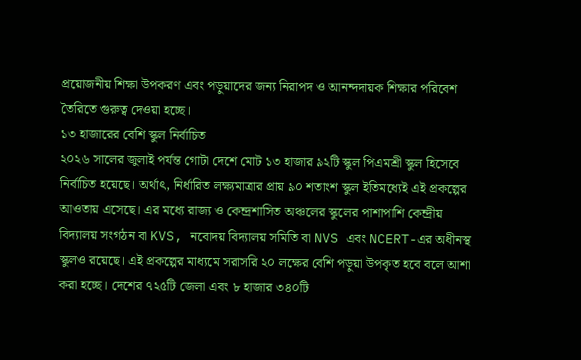প্রয়োজনীয় শিক্ষা উপকরণ এবং পড়ুয়াদের জন্য নিরাপদ ও আনন্দদায়ক শিক্ষার পরিবেশ তৈরিতে গুরুত্ব দেওয়া হচ্ছে।
১৩ হাজারের বেশি স্কুল নির্বাচিত
২০২৬ সালের জুলাই পর্যন্ত গোটা দেশে মোট ১৩ হাজার ৯২টি স্কুল পিএমশ্রী স্কুল হিসেবে নির্বাচিত হয়েছে। অর্থাৎ, নির্ধারিত লক্ষ্যমাত্রার প্রায় ৯০ শতাংশ স্কুল ইতিমধ্যেই এই প্রকল্পের আওতায় এসেছে। এর মধ্যে রাজ্য ও কেন্দ্রশাসিত অঞ্চলের স্কুলের পাশাপাশি কেন্দ্রীয় বিদ্যালয় সংগঠন বা KVS, নবোদয় বিদ্যালয় সমিতি বা NVS এবং NCERT-এর অধীনস্থ স্কুলও রয়েছে। এই প্রকল্পের মাধ্যমে সরাসরি ২০ লক্ষের বেশি পড়ুয়া উপকৃত হবে বলে আশা করা হচ্ছে। দেশের ৭২৫টি জেলা এবং ৮ হাজার ৩৪০টি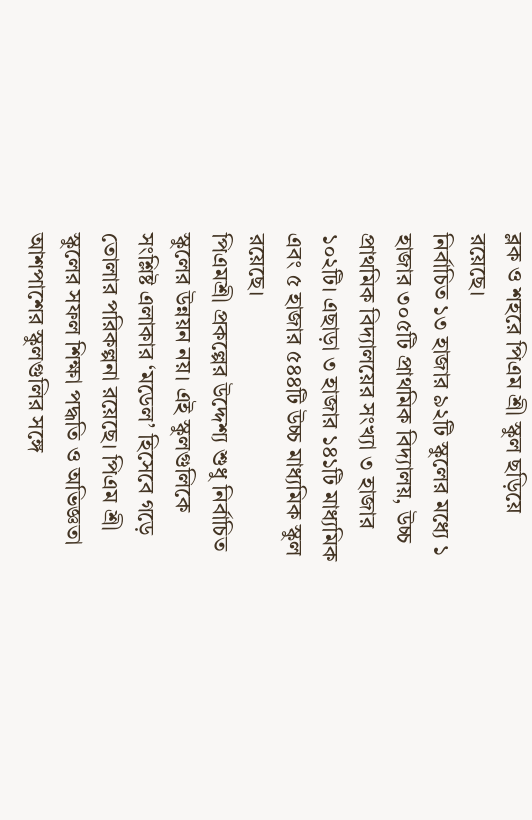ব্লক ও শহরে পিএম শ্রী স্কুল ছড়িয়ে রয়েছে।
নির্বাচিত ১৩ হাজার ৯২টি স্কুলের মধ্যে ১ হাজার ৩০৫টি প্রাথমিক বিদ্যালয়, উচ্চ প্রাথমিক বিদ্যালয়ের সংখ্যা ৩ হাজার ১০২টি। এছাড়া ৩ হাজার ১৪১টি মাধ্যমিক এবং ৫ হাজার ৫৪৪টি উচ্চ মাধ্যমিক স্কুল রয়েছে।
পিএমশ্রী প্রকল্পের উদ্দেশ্য শুধু নির্বাচিত স্কুলের উন্নয়ন নয়। এই স্কুলগুলিকে সংশ্লিষ্ট এলাকার ‘মডেল’ হিসেবে গড়ে তোলার পরিকল্পনা রয়েছে। পিএম শ্রী স্কুলের সফল শিক্ষা পদ্ধতি ও অভিজ্ঞতা আশপাশের স্কুলগুলির সঙ্গে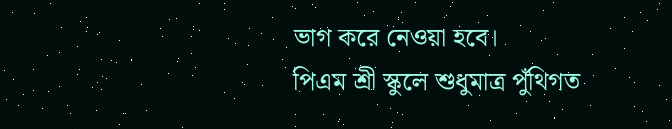ভাগ করে নেওয়া হবে।
পিএম শ্রী স্কুলে শুধুমাত্র পুঁথিগত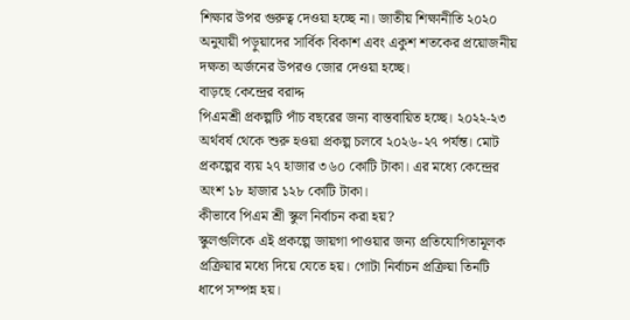শিক্ষার উপর গুরুত্ব দেওয়া হচ্ছে না। জাতীয় শিক্ষানীতি ২০২০ অনুযায়ী পড়ুয়াদের সার্বিক বিকাশ এবং একুশ শতকের প্রয়োজনীয় দক্ষতা অর্জনের উপরও জোর দেওয়া হচ্ছে।
বাড়ছে কেন্দ্রের বরাদ্দ
পিএমশ্রী প্রকল্পটি পাঁচ বছরের জন্য বাস্তবায়িত হচ্ছে। ২০২২-২৩ অর্থবর্ষ থেকে শুরু হওয়া প্রকল্প চলবে ২০২৬-২৭ পর্যন্ত। মোট প্রকল্পের ব্যয় ২৭ হাজার ৩৬০ কোটি টাকা। এর মধ্যে কেন্দ্রের অংশ ১৮ হাজার ১২৮ কোটি টাকা।
কীভাবে পিএম শ্রী স্কুল নির্বাচন করা হয়?
স্কুলগুলিকে এই প্রকল্পে জায়গা পাওয়ার জন্য প্রতিযোগিতামূলক প্রক্রিয়ার মধ্যে দিয়ে যেতে হয়। গোটা নির্বাচন প্রক্রিয়া তিনটি ধাপে সম্পন্ন হয়।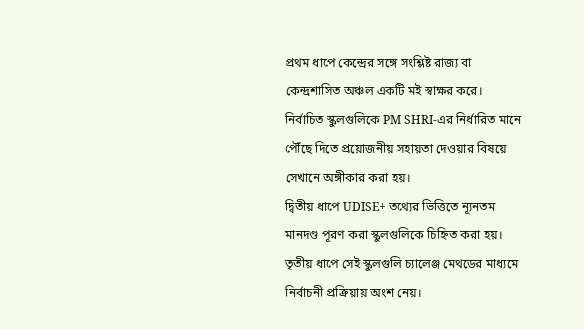প্রথম ধাপে কেন্দ্রের সঙ্গে সংশ্লিষ্ট রাজ্য বা কেন্দ্রশাসিত অঞ্চল একটি মই স্বাক্ষর করে। নির্বাচিত স্কুলগুলিকে PM SHRI-এর নির্ধারিত মানে পৌঁছে দিতে প্রয়োজনীয় সহায়তা দেওয়ার বিষয়ে সেখানে অঙ্গীকার করা হয়।
দ্বিতীয় ধাপে UDISE+ তথ্যের ভিত্তিতে ন্যূনতম মানদণ্ড পূরণ করা স্কুলগুলিকে চিহ্নিত করা হয়।
তৃতীয় ধাপে সেই স্কুলগুলি চ্যালেঞ্জ মেথডের মাধ্যমে নির্বাচনী প্রক্রিয়ায় অংশ নেয়।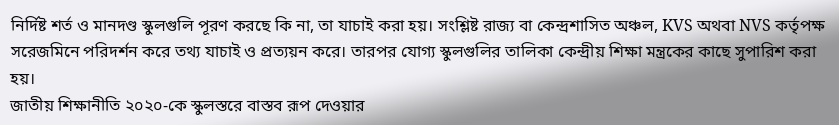নির্দিষ্ট শর্ত ও মানদণ্ড স্কুলগুলি পূরণ করছে কি না, তা যাচাই করা হয়। সংশ্লিষ্ট রাজ্য বা কেন্দ্রশাসিত অঞ্চল, KVS অথবা NVS কর্তৃপক্ষ সরেজমিনে পরিদর্শন করে তথ্য যাচাই ও প্রত্যয়ন করে। তারপর যোগ্য স্কুলগুলির তালিকা কেন্দ্রীয় শিক্ষা মন্ত্রকের কাছে সুপারিশ করা হয়।
জাতীয় শিক্ষানীতি ২০২০-কে স্কুলস্তরে বাস্তব রূপ দেওয়ার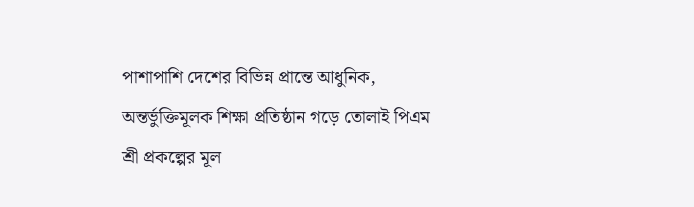পাশাপাশি দেশের বিভিন্ন প্রান্তে আধুনিক, অন্তর্ভুক্তিমূলক শিক্ষা প্রতিষ্ঠান গড়ে তোলাই পিএম শ্রী প্রকল্পের মূল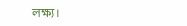লক্ষ্য।